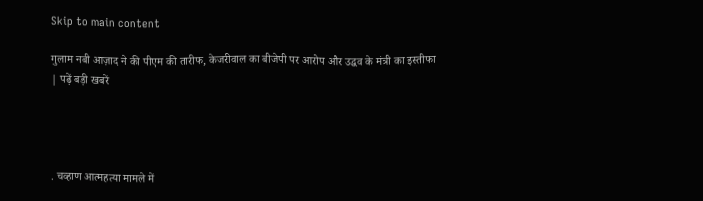Skip to main content

गुलाम नबी आज़ाद ने की पीएम की तारीफ, केजरीवाल का बीजेपी पर आरोप और उद्धव के मंत्री का इस्तीफा | पढ़ें बड़ी खबरें




. चव्हाण आत्महत्या मामले में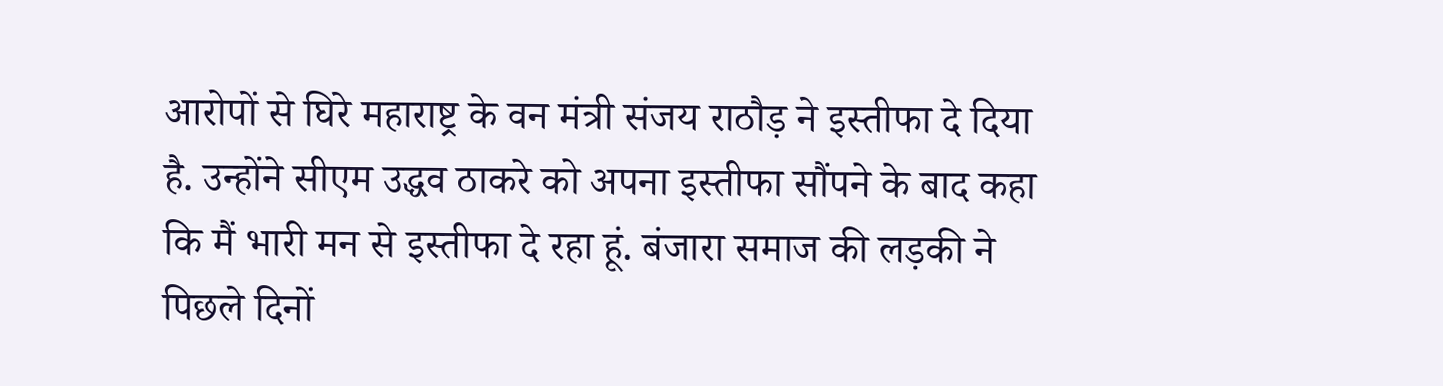आरोपों से घिरे महाराष्ट्र के वन मंत्री संजय राठौड़ ने इस्तीफा दे दिया है. उन्होंने सीएम उद्धव ठाकरे को अपना इस्तीफा सौंपने के बाद कहा कि मैं भारी मन से इस्तीफा दे रहा हूं. बंजारा समाज की लड़की ने पिछले दिनों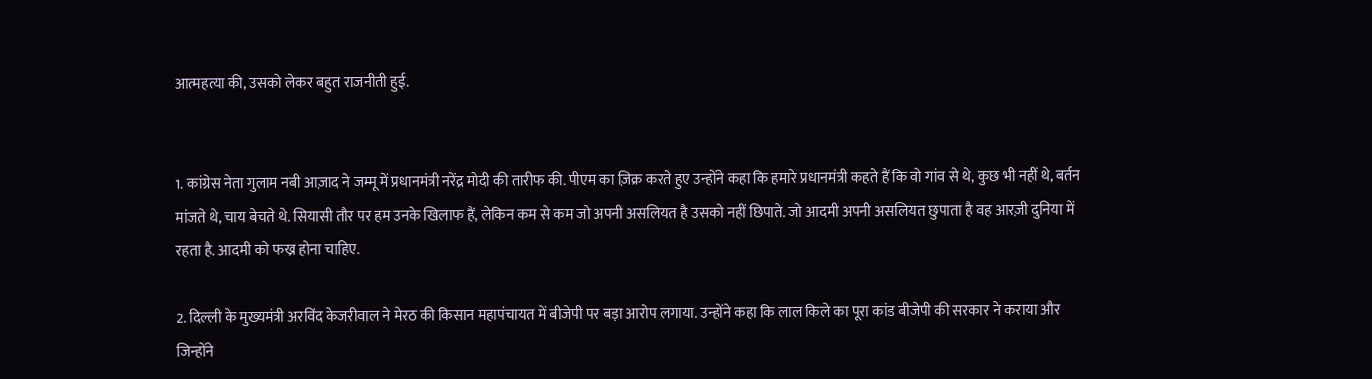आत्महत्या की, उसको लेकर बहुत राजनीती हुई.


1. कांग्रेस नेता गुलाम नबी आज़ाद ने जम्मू में प्रधानमंत्री नरेंद्र मोदी की तारीफ की. पीएम का ज़िक्र करते हुए उन्होंने कहा कि हमारे प्रधानमंत्री कहते हैं कि वो गांव से थे, कुछ भी नहीं थे, बर्तन मांजते थे, चाय बेचते थे. सियासी तौर पर हम उनके खिलाफ हैं, लेकिन कम से कम जो अपनी असलियत है उसको नहीं छिपाते. जो आदमी अपनी असलियत छुपाता है वह आरज़ी दुनिया में रहता है. आदमी को फख्र होना चाहिए.

2. दिल्ली के मुख्यमंत्री अरविंद केजरीवाल ने मेरठ की किसान महापंचायत में बीजेपी पर बड़ा आरोप लगाया. उन्होंने कहा कि लाल किले का पूरा कांड बीजेपी की सरकार ने कराया और जिन्होंने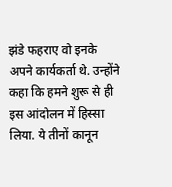झंडे फहराए वो इनके अपने कार्यकर्ता थे. उन्होंने कहा कि हमने शुरू से ही इस आंदोलन में हिस्सा लिया. ये तीनों कानून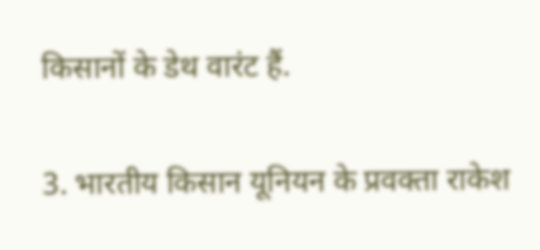किसानों के डेथ वारंट हैं.

3. भारतीय किसान यूनियन के प्रवक्ता राकेश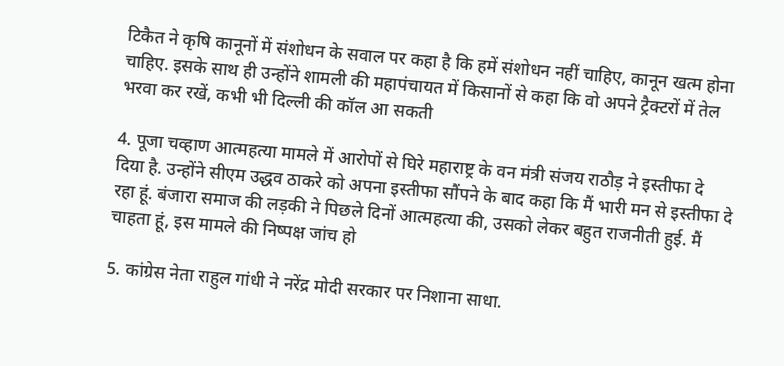टिकैत ने कृषि कानूनों में संशोधन के सवाल पर कहा है कि हमें संशोधन नहीं चाहिए, कानून खत्म होना चाहिए. इसके साथ ही उन्होंने शामली की महापंचायत में किसानों से कहा कि वो अपने ट्रैक्टरों में तेल भरवा कर रखें, कभी भी दिल्ली की कॉल आ सकती

4. पूजा चव्हाण आत्महत्या मामले में आरोपों से घिरे महाराष्ट्र के वन मंत्री संजय राठौड़ ने इस्तीफा दे दिया है. उन्होंने सीएम उद्धव ठाकरे को अपना इस्तीफा सौंपने के बाद कहा कि मैं भारी मन से इस्तीफा दे रहा हूं. बंजारा समाज की लड़की ने पिछले दिनों आत्महत्या की, उसको लेकर बहुत राजनीती हुई. मैं चाहता हूं, इस मामले की निष्पक्ष जांच हो

5. कांग्रेस नेता राहुल गांधी ने नरेंद्र मोदी सरकार पर निशाना साधा.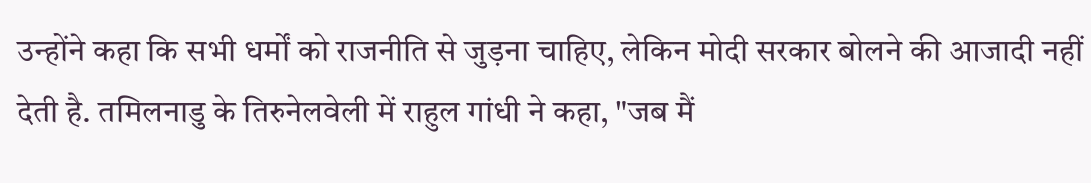उन्होंने कहा कि सभी धर्मों को राजनीति से जुड़ना चाहिए, लेकिन मोदी सरकार बोलने की आजादी नहीं देती है. तमिलनाडु के तिरुनेलवेली में राहुल गांधी ने कहा, "जब मैं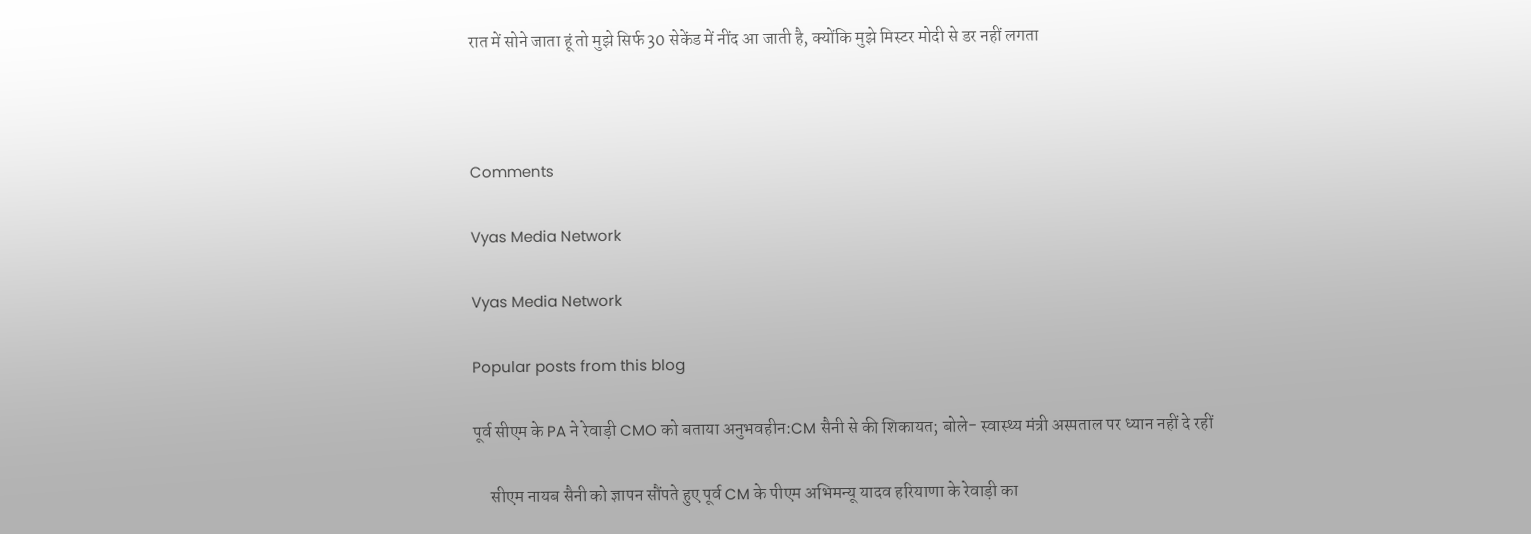रात में सोने जाता हूं तो मुझे सिर्फ 30 सेकेंड में नींद आ जाती है, क्योंकि मुझे मिस्टर मोदी से डर नहीं लगता



Comments

Vyas Media Network

Vyas Media Network

Popular posts from this blog

पूर्व सीएम के PA ने रेवाड़ी CMO को बताया अनुभवहीन:CM सैनी से की शिकायत; बोले- स्वास्थ्य मंत्री अस्पताल पर ध्यान नहीं दे रहीं

     सीएम नायब सैनी को ज्ञापन सौंपते हुए पूर्व CM के पीएम अभिमन्यू यादव हरियाणा के रेवाड़ी का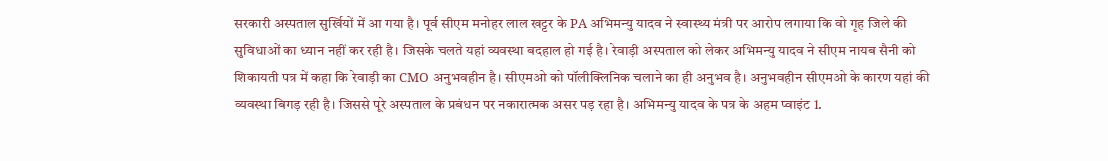सरकारी अस्पताल सुर्खियों में आ गया है। पूर्व सीएम मनोहर लाल खट्टर के PA अभिमन्यु यादव ने स्वास्थ्य मंत्री पर आरोप लगाया कि वो गृह जिले की सुविधाओं का ध्यान नहीं कर रही है। जिसके चलते यहां व्यवस्था बदहाल हो गई है। रेवाड़ी अस्पताल को लेकर अभिमन्यु यादव ने सीएम नायब सैनी को शिकायती पत्र में कहा कि रेवाड़ी का CMO अनुभवहीन है। सीएमओ को पॉलीक्लिनिक चलाने का ही अनुभव है। अनुभवहीन सीएमओ के कारण यहां की व्यवस्था बिगड़ रही है। जिससे पूरे अस्पताल के प्रबंधन पर नकारात्मक असर पड़ रहा है। अभिमन्यु यादव के पत्र के अहम प्वाइंट 1.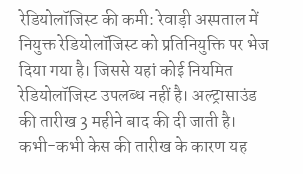रेडियोलॉजिस्ट की कमी: रेवाड़ी अस्पताल में नियुक्त रेडियोलॉजिस्ट को प्रतिनियुक्ति पर भेज दिया गया है। जिससे यहां कोई नियमित रेडियोलॉजिस्ट उपलब्ध नहीं है। अल्ट्रासाउंड की तारीख 3 महीने बाद की दी जाती है। कभी-कभी केस की तारीख के कारण यह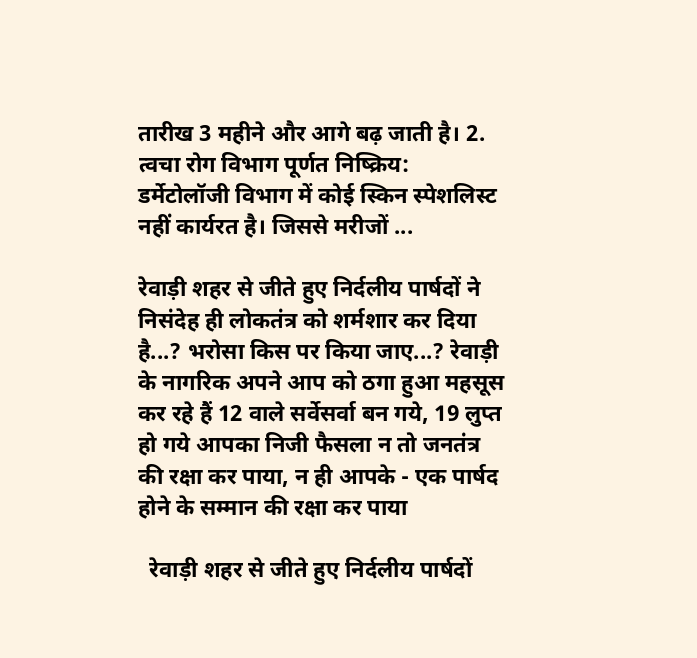तारीख 3 महीने और आगे बढ़ जाती है। 2. त्वचा रोग विभाग पूर्णत निष्क्रिय: डर्मेटोलॉजी विभाग में कोई स्किन स्पेशलिस्ट नहीं कार्यरत है। जिससे मरीजों ...

रेवाड़ी शहर से जीते हुए निर्दलीय पार्षदों ने निसंदेह ही लोकतंत्र को शर्मशार कर दिया है...? भरोसा किस पर किया जाए...? रेवाड़ी के नागरिक अपने आप को ठगा हुआ महसूस कर रहे हैं 12 वाले सर्वेसर्वा बन गये, 19 लुप्त हो गये आपका निजी फैसला न तो जनतंत्र की रक्षा कर पाया, न ही आपके - एक पार्षद होने के सम्मान की रक्षा कर पाया

  रेवाड़ी शहर से जीते हुए निर्दलीय पार्षदों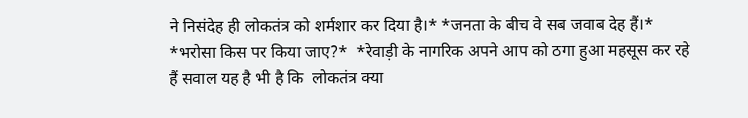ने निसंदेह ही लोकतंत्र को शर्मशार कर दिया है।* *जनता के बीच वे सब जवाब देह हैं।* *भरोसा किस पर किया जाए?*  *रेवाड़ी के नागरिक अपने आप को ठगा हुआ महसूस कर रहे हैं सवाल यह है भी है कि  लोकतंत्र क्या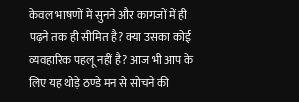केवल भाषणों में सुनने और कागजों में ही पढ़ने तक ही सीमित है? क्या उसका कोई व्यवहारिक पहलू नहीं है? आज भी आप के लिए यह थोड़े ठण्डे मन से सोचने की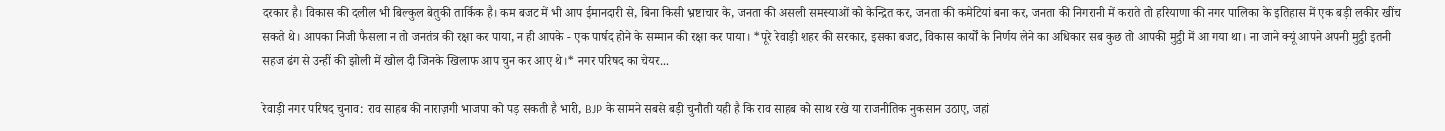दरकार है। विकास की दलील भी बिल्कुल बेतुकी तार्किक है। कम बजट में भी आप ईमानदारी से, बिना किसी भ्रष्टाचार के, जनता की असली समस्याओं को केन्द्रित कर, जनता की कमेटियां बना कर, जनता की निगरानी में कराते तो हरियाणा की नगर पालिका के इतिहास में एक बड़ी लकीर खींच सकते थे। आपका निजी फैसला न तो जनतंत्र की रक्षा कर पाया, न ही आपके - एक पार्षद होने के सम्मान की रक्षा कर पाया। *पूरे रेवाड़ी शहर की सरकार, इसका बजट, विकास कार्यों के निर्णय लेने का अधिकार सब कुछ तो आपकी मुट्ठी में आ गया था। ना जाने क्यूं आपने अपनी मुट्ठी इतनी सहज ढंग से उन्हीं की झोली में खोल दी जिनके खिलाफ आप चुन कर आए थे।* नगर परिषद का चेयर...

रेवाड़ी नगर परिषद चुनाव: राव साहब की नाराज़गी भाजपा को पड़ सकती है भारी, BJP के सामने सबसे बड़ी चुनौती यही है कि राव साहब को साथ रखे या राजनीतिक नुकसान उठाए, जहां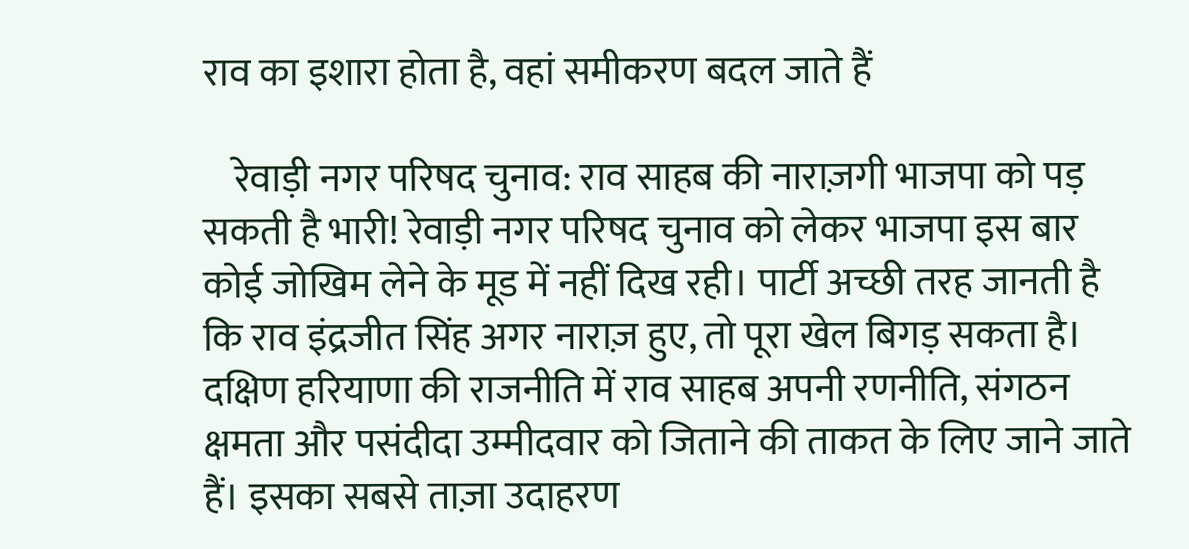राव का इशारा होता है, वहां समीकरण बदल जाते हैं

    रेवाड़ी नगर परिषद चुनाव: राव साहब की नाराज़गी भाजपा को पड़ सकती है भारी! रेवाड़ी नगर परिषद चुनाव को लेकर भाजपा इस बार कोई जोखिम लेने के मूड में नहीं दिख रही। पार्टी अच्छी तरह जानती है कि राव इंद्रजीत सिंह अगर नाराज़ हुए, तो पूरा खेल बिगड़ सकता है। दक्षिण हरियाणा की राजनीति में राव साहब अपनी रणनीति, संगठन क्षमता और पसंदीदा उम्मीदवार को जिताने की ताकत के लिए जाने जाते हैं। इसका सबसे ताज़ा उदाहरण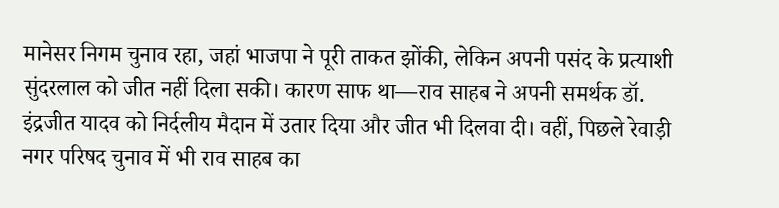मानेसर निगम चुनाव रहा, जहां भाजपा ने पूरी ताकत झोंकी, लेकिन अपनी पसंद के प्रत्याशी सुंदरलाल को जीत नहीं दिला सकी। कारण साफ था—राव साहब ने अपनी समर्थक डॉ. इंद्रजीत यादव को निर्दलीय मैदान में उतार दिया और जीत भी दिलवा दी। वहीं, पिछले रेवाड़ी नगर परिषद चुनाव में भी राव साहब का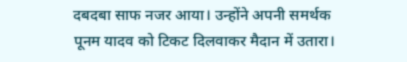दबदबा साफ नजर आया। उन्होंने अपनी समर्थक पूनम यादव को टिकट दिलवाकर मैदान में उतारा।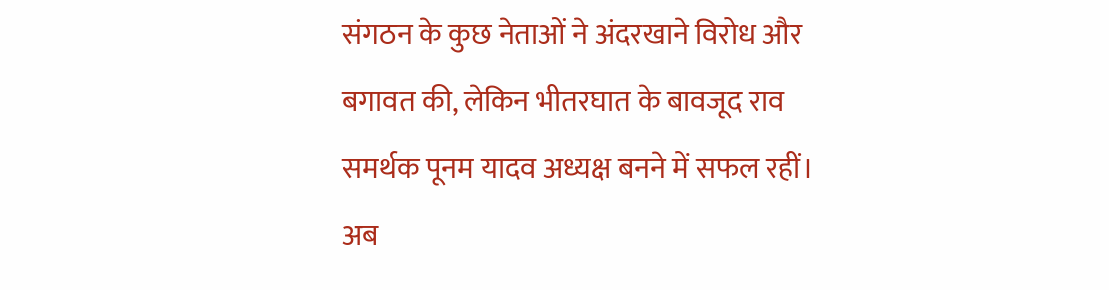संगठन के कुछ नेताओं ने अंदरखाने विरोध और बगावत की, लेकिन भीतरघात के बावजूद राव समर्थक पूनम यादव अध्यक्ष बनने में सफल रहीं। अब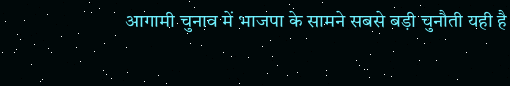आगामी चुनाव में भाजपा के सामने सबसे बड़ी चुनौती यही है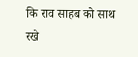कि राव साहब को साथ रखे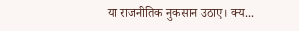या राजनीतिक नुकसान उठाए। क्य...